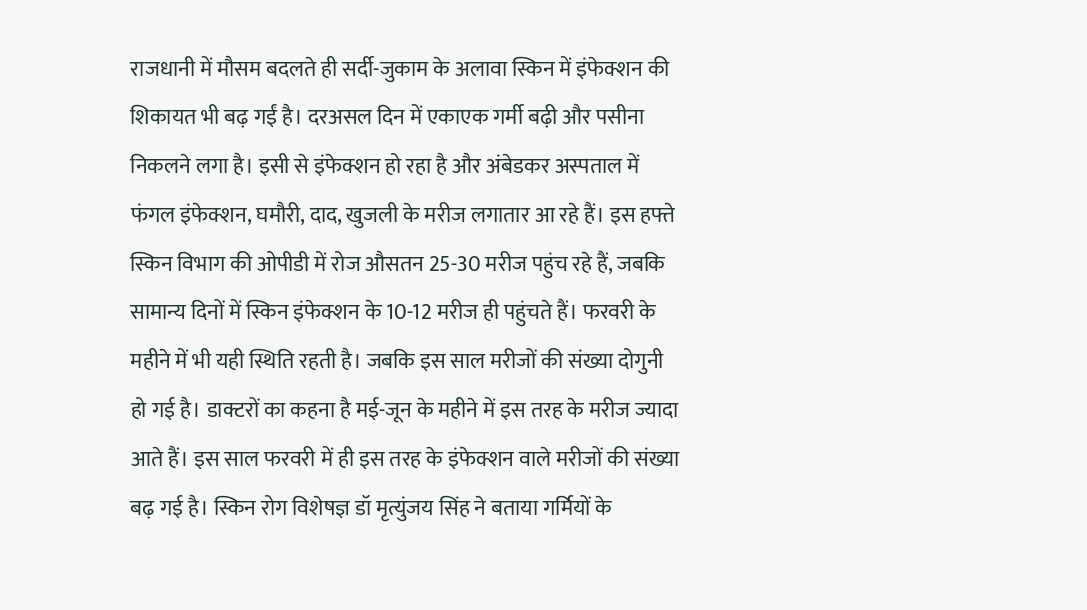राजधानी में मौसम बदलते ही सर्दी-जुकाम के अलावा स्किन में इंफेक्शन की शिकायत भी बढ़ गईं है। दरअसल दिन में एकाएक गर्मी बढ़ी और पसीना निकलने लगा है। इसी से इंफेक्शन हो रहा है और अंबेडकर अस्पताल में फंगल इंफेक्शन, घमौरी, दाद, खुजली के मरीज लगातार आ रहे हैं। इस हफ्ते स्किन विभाग की ओपीडी में रोज औसतन 25-30 मरीज पहुंच रहे हैं, जबकि सामान्य दिनों में स्किन इंफेक्शन के 10-12 मरीज ही पहुंचते हैं। फरवरी के महीने में भी यही स्थिति रहती है। जबकि इस साल मरीजों की संख्या दोगुनी हो गई है। डाक्टरों का कहना है मई-जून के महीने में इस तरह के मरीज ज्यादा आते हैं। इस साल फरवरी में ही इस तरह के इंफेक्शन वाले मरीजों की संख्या बढ़ गई है। स्किन रोग विशेषज्ञ डॉ मृत्युंजय सिंह ने बताया गर्मियों के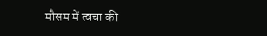मौसम में त्वचा की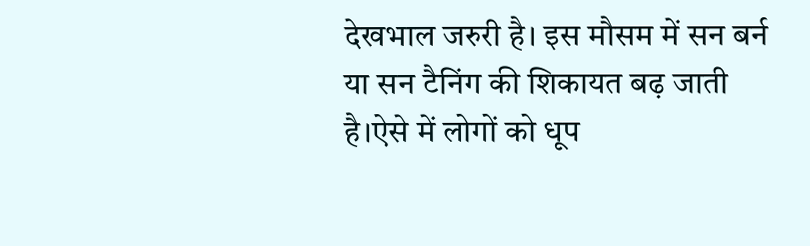देखभाल जरुरी है। इस मौसम में सन बर्न या सन टैनिंग की शिकायत बढ़ जाती है।ऐसे में लोगों को धूप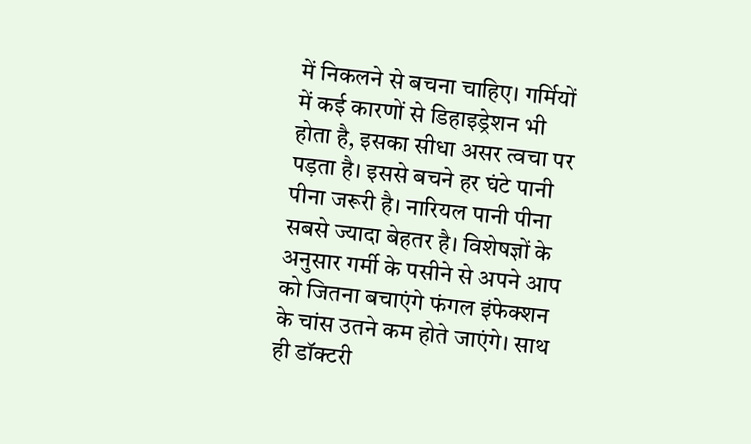में निकलने से बचना चाहिए। गर्मियों में कई कारणों से डिहाइड्रेशन भी होता है, इसका सीधा असर त्वचा पर पड़ता है। इससे बचने हर घंटे पानी पीना जरूरी है। नारियल पानी पीना सबसे ज्यादा बेहतर है। विशेषज्ञों के अनुसार गर्मी के पसीने से अपने आप को जितना बचाएंगे फंगल इंफेक्शन के चांस उतने कम होते जाएंगे। साथ ही डॉक्टरी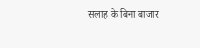सलाह के बिना बाजार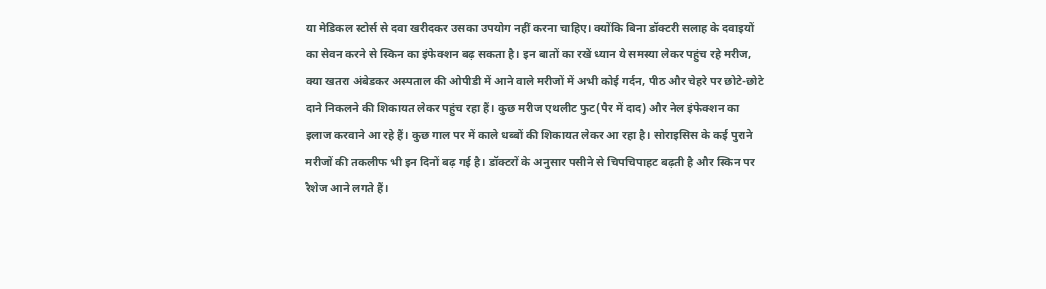या मेडिकल स्टोर्स से दवा खरीदकर उसका उपयोग नहीं करना चाहिए। क्योंकि बिना डॉक्टरी सलाह के दवाइयों का सेवन करने से स्किन का इंफेक्शन बढ़ सकता है। इन बातों का रखें ध्यान ये समस्या लेकर पहुंच रहे मरीज, क्या खतरा अंबेडकर अस्पताल की ओपीडी में आने वाले मरीजों में अभी कोई गर्दन, पीठ और चेहरे पर छोटे-छोटे दाने निकलने की शिकायत लेकर पहुंच रहा हैं। कुछ मरीज एथलीट फुट(पैर में दाद) और नेल इंफेक्शन का इलाज करवाने आ रहे हैं। कुछ गाल पर में काले धब्बों की शिकायत लेकर आ रहा है। सोराइसिस के कई पुराने मरीजों की तकलीफ भी इन दिनों बढ़ गई है। डॉक्टरों के अनुसार पसीने से चिपचिपाहट बढ़ती है और स्किन पर रैशेज आने लगते हैं।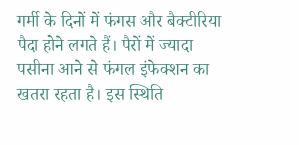गर्मी के दिनों में फंगस और बैक्टीरिया पैदा होने लगते हैं। पैरों में ज्यादा पसीना आने से फंगल इंफेक्शन का खतरा रहता है। इस स्थिति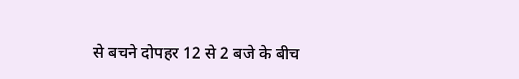से बचने दोपहर 12 से 2 बजे के बीच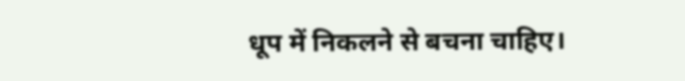धूप में निकलने से बचना चाहिए।